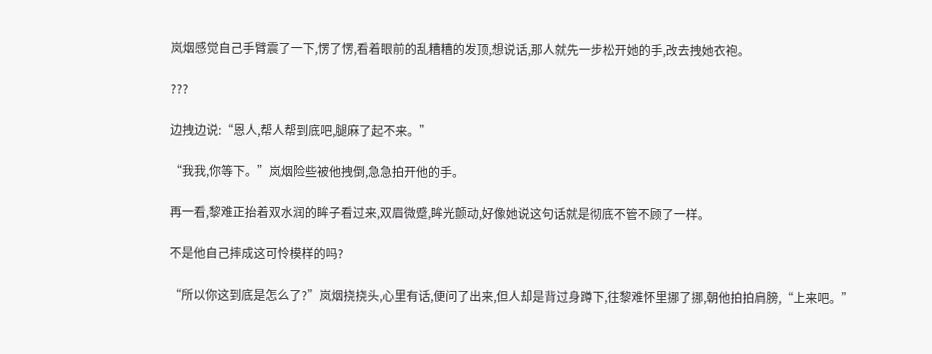岚烟感觉自己手臂震了一下,愣了愣,看着眼前的乱糟糟的发顶,想说话,那人就先一步松开她的手,改去拽她衣袍。

???

边拽边说:“恩人,帮人帮到底吧,腿麻了起不来。”

“我我,你等下。”岚烟险些被他拽倒,急急拍开他的手。

再一看,黎难正抬着双水润的眸子看过来,双眉微蹙,眸光颤动,好像她说这句话就是彻底不管不顾了一样。

不是他自己摔成这可怜模样的吗?

“所以你这到底是怎么了?”岚烟挠挠头,心里有话,便问了出来,但人却是背过身蹲下,往黎难怀里挪了挪,朝他拍拍肩膀,“上来吧。”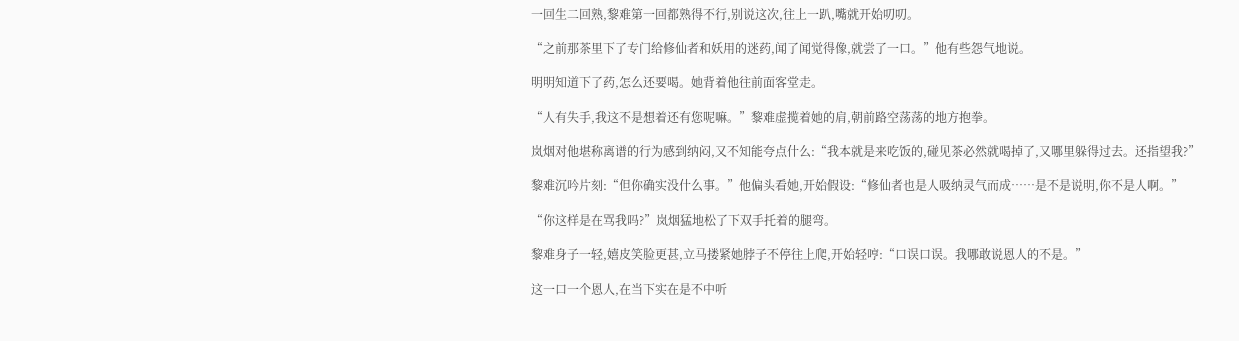一回生二回熟,黎难第一回都熟得不行,别说这次,往上一趴,嘴就开始叨叨。

“之前那茶里下了专门给修仙者和妖用的迷药,闻了闻觉得像,就尝了一口。”他有些怨气地说。

明明知道下了药,怎么还要喝。她背着他往前面客堂走。

“人有失手,我这不是想着还有您呢嘛。”黎难虚揽着她的肩,朝前路空荡荡的地方抱拳。

岚烟对他堪称离谱的行为感到纳闷,又不知能夸点什么:“我本就是来吃饭的,碰见茶必然就喝掉了,又哪里躲得过去。还指望我?”

黎难沉吟片刻:“但你确实没什么事。”他偏头看她,开始假设:“修仙者也是人吸纳灵气而成……是不是说明,你不是人啊。”

“你这样是在骂我吗?”岚烟猛地松了下双手托着的腿弯。

黎难身子一轻,嬉皮笑脸更甚,立马搂紧她脖子不停往上爬,开始轻哼:“口误口误。我哪敢说恩人的不是。”

这一口一个恩人,在当下实在是不中听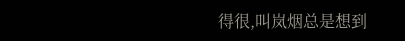得很,叫岚烟总是想到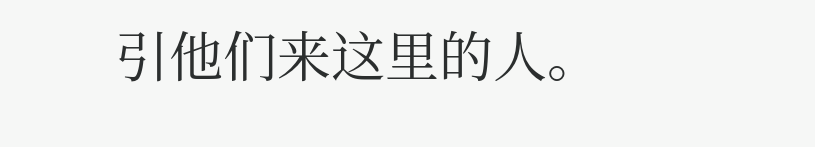引他们来这里的人。